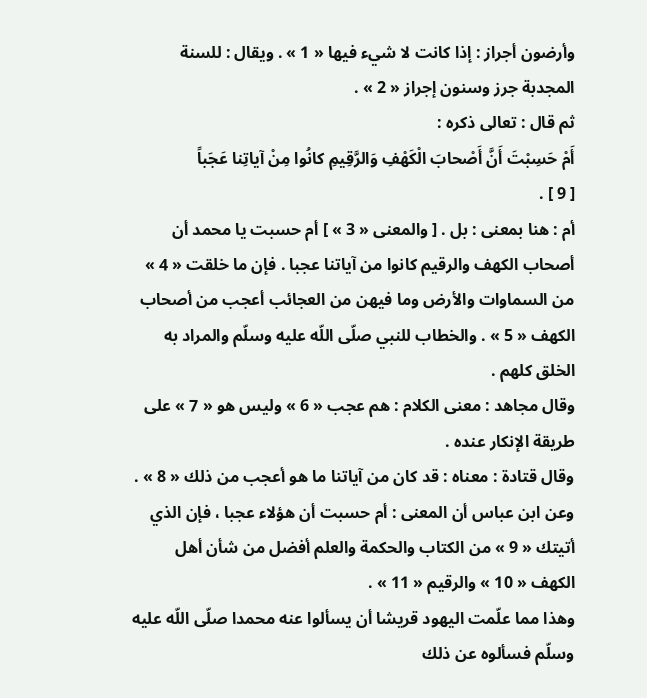وأرضون أجراز : إذا كانت لا شيء فيها « 1 » . ويقال : للسنة المجدبة جرز وسنون إجراز « 2 » .
ثم قال : تعالى ذكره :
أَمْ حَسِبْتَ أَنَّ أَصْحابَ الْكَهْفِ وَالرَّقِيمِ كانُوا مِنْ آياتِنا عَجَباً
[ 9 ] .
أم : هنا بمعنى : بل . [ والمعنى « 3 » ] أم حسبت يا محمد أن أصحاب الكهف والرقيم كانوا من آياتنا عجبا . فإن ما خلقت « 4 » من السماوات والأرض وما فيهن من العجائب أعجب من أصحاب الكهف « 5 » . والخطاب للنبي صلّى اللّه عليه وسلّم والمراد به الخلق كلهم .
وقال مجاهد : معنى الكلام : هم عجب « 6 » وليس هو « 7 » على طريقة الإنكار عنده .
وقال قتادة : معناه : قد كان من آياتنا ما هو أعجب من ذلك « 8 » . وعن ابن عباس أن المعنى : أم حسبت أن هؤلاء عجبا ، فإن الذي أتيتك « 9 » من الكتاب والحكمة والعلم أفضل من شأن أهل الكهف « 10 » والرقيم « 11 » .
وهذا مما علّمت اليهود قريشا أن يسألوا عنه محمدا صلّى اللّه عليه وسلّم فسألوه عن ذلك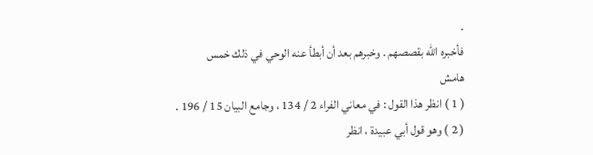.
فأخبره اللّه بقصصهم . وخبرهم بعد أن أبطأ عنه الوحي في ذلك خمس
هامش
( 1 ) انظر هذا القول : في معاني الفراء 2 / 134 ، وجامع البيان 15 / 196 .
( 2 ) وهو قول أبي عبيدة ، انظر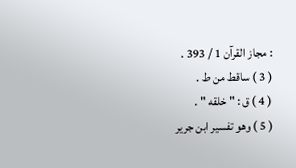: مجاز القرآن 1 / 393 .
( 3 ) ساقط من ط .
( 4 ) ق : " خلقه " .
( 5 ) وهو تفسير ابن جرير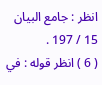انظر : جامع البيان 15 / 197 .
( 6 ) انظر قوله : في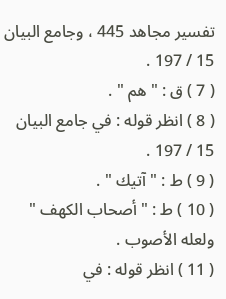تفسير مجاهد 445 ، وجامع البيان 15 / 197 .
( 7 ) ق : " هم " .
( 8 ) انظر قوله : في جامع البيان 15 / 197 .
( 9 ) ط : " آتيك " .
( 10 ) ط : " أصحاب الكهف " ولعله الأصوب .
( 11 ) انظر قوله : في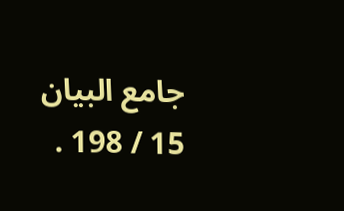جامع البيان 15 / 198 .